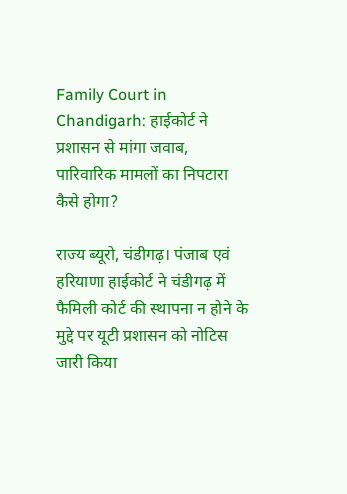Family Court in Chandigarh: हाईकोर्ट ने प्रशासन से मांगा जवाब, पारिवारिक मामलों का निपटारा कैसे होगा?

राज्य ब्यूरो, चंडीगढ़। पंजाब एवं हरियाणा हाईकोर्ट ने चंडीगढ़ में फैमिली कोर्ट की स्थापना न होने के मुद्दे पर यूटी प्रशासन को नोटिस जारी किया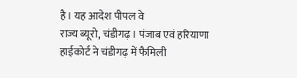है। यह आदेश पीपल वे
राज्य ब्यूरो, चंडीगढ़। पंजाब एवं हरियाणा हाईकोर्ट ने चंडीगढ़ में फैमिली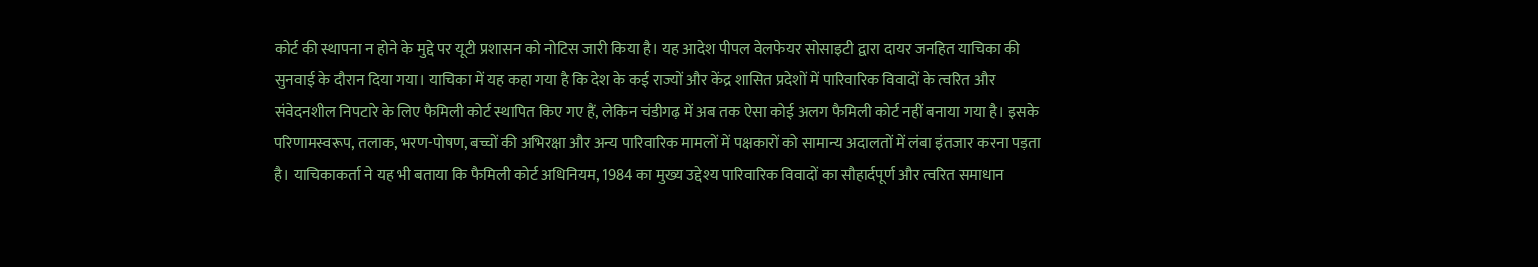कोर्ट की स्थापना न होने के मुद्दे पर यूटी प्रशासन को नोटिस जारी किया है। यह आदेश पीपल वेलफेयर सोसाइटी द्वारा दायर जनहित याचिका की सुनवाई के दौरान दिया गया। याचिका में यह कहा गया है कि देश के कई राज्यों और केंद्र शासित प्रदेशों में पारिवारिक विवादों के त्वरित और संवेदनशील निपटारे के लिए फैमिली कोर्ट स्थापित किए गए हैं, लेकिन चंडीगढ़ में अब तक ऐसा कोई अलग फैमिली कोर्ट नहीं बनाया गया है। इसके परिणामस्वरूप, तलाक, भरण-पोषण, बच्चों की अभिरक्षा और अन्य पारिवारिक मामलों में पक्षकारों को सामान्य अदालतों में लंबा इंतजार करना पड़ता है। याचिकाकर्ता ने यह भी बताया कि फैमिली कोर्ट अधिनियम, 1984 का मुख्य उद्देश्य पारिवारिक विवादों का सौहार्दपूर्ण और त्वरित समाधान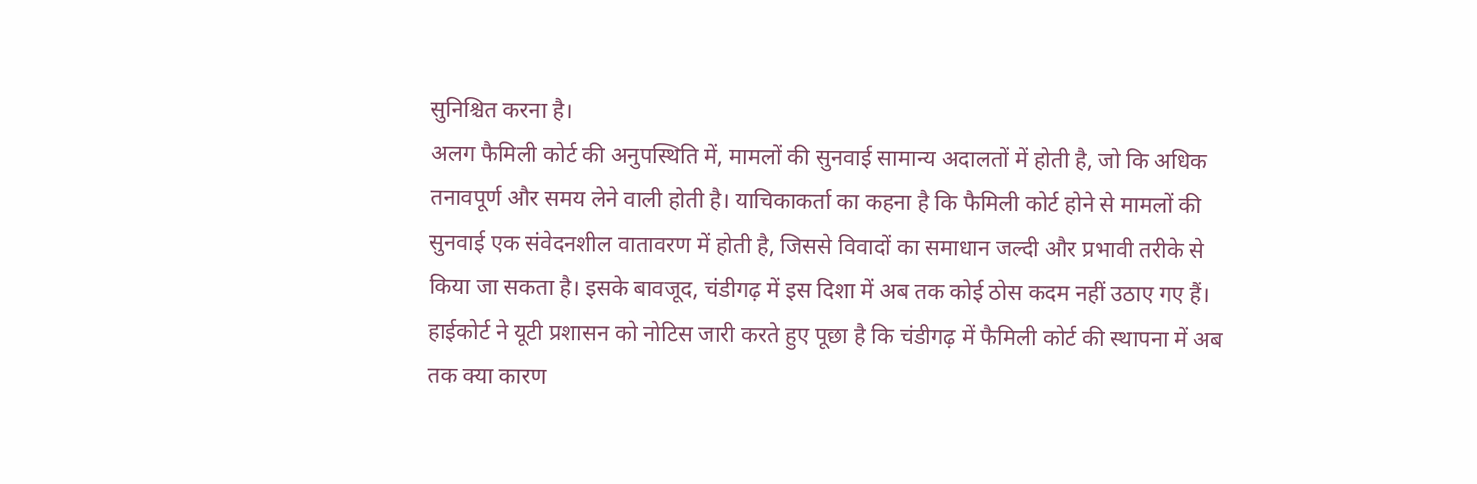सुनिश्चित करना है।
अलग फैमिली कोर्ट की अनुपस्थिति में, मामलों की सुनवाई सामान्य अदालतों में होती है, जो कि अधिक तनावपूर्ण और समय लेने वाली होती है। याचिकाकर्ता का कहना है कि फैमिली कोर्ट होने से मामलों की सुनवाई एक संवेदनशील वातावरण में होती है, जिससे विवादों का समाधान जल्दी और प्रभावी तरीके से किया जा सकता है। इसके बावजूद, चंडीगढ़ में इस दिशा में अब तक कोई ठोस कदम नहीं उठाए गए हैं। हाईकोर्ट ने यूटी प्रशासन को नोटिस जारी करते हुए पूछा है कि चंडीगढ़ में फैमिली कोर्ट की स्थापना में अब तक क्या कारण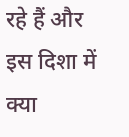रहे हैं और इस दिशा में क्या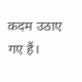कदम उठाए गए हैं।